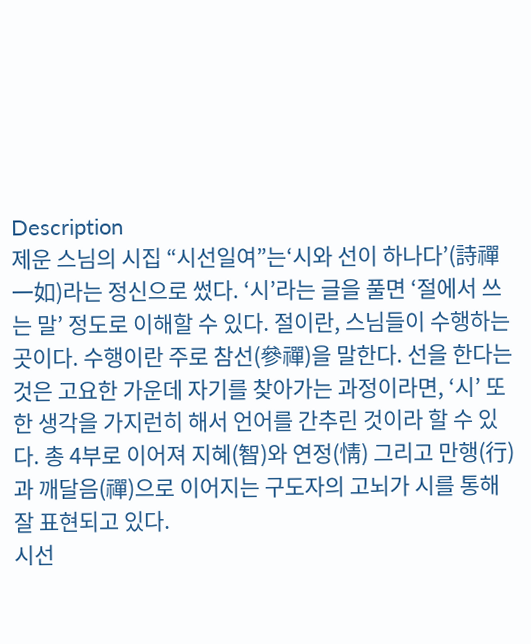Description
제운 스님의 시집 “시선일여”는‘시와 선이 하나다’(詩禪一如)라는 정신으로 썼다. ‘시’라는 글을 풀면 ‘절에서 쓰는 말’ 정도로 이해할 수 있다. 절이란, 스님들이 수행하는 곳이다. 수행이란 주로 참선(參禪)을 말한다. 선을 한다는 것은 고요한 가운데 자기를 찾아가는 과정이라면, ‘시’ 또한 생각을 가지런히 해서 언어를 간추린 것이라 할 수 있다. 총 4부로 이어져 지혜(智)와 연정(情) 그리고 만행(行)과 깨달음(禪)으로 이어지는 구도자의 고뇌가 시를 통해 잘 표현되고 있다.
시선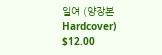일여 (양장본 Hardcover)
$12.00